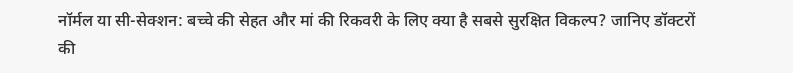नॉर्मल या सी-सेक्शन: बच्चे की सेहत और मां की रिकवरी के लिए क्या है सबसे सुरक्षित विकल्प? जानिए डॉक्टरों की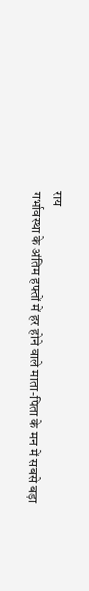राय
गर्भावस्था के अंतिम हफ्तों में हर होने वाले माता-पिता के मन में सबसे बड़ा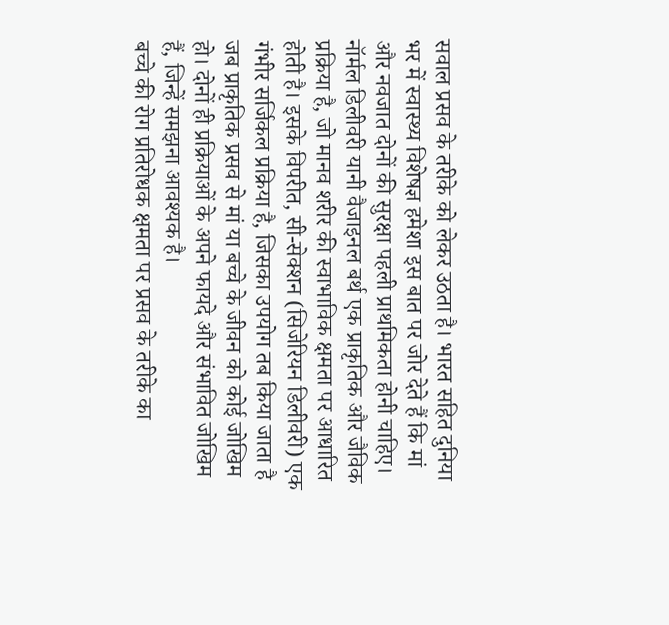सवाल प्रसव के तरीके को लेकर उठता है। भारत सहित दुनिया भर में स्वास्थ्य विशेषज्ञ हमेशा इस बात पर जोर देते हैं कि मां और नवजात दोनों की सुरक्षा पहली प्राथमिकता होनी चाहिए। नॉर्मल डिलीवरी यानी वैजाइनल बर्थ एक प्राकृतिक और जैविक प्रक्रिया है, जो मानव शरीर की स्वाभाविक क्षमता पर आधारित होती है। इसके विपरीत, सी-सेक्शन (सिजेरियन डिलीवरी) एक गंभीर सर्जिकल प्रक्रिया है, जिसका उपयोग तब किया जाता है जब प्राकृतिक प्रसव से मां या बच्चे के जीवन को कोई जोखिम हो। दोनों ही प्रक्रियाओं के अपने फायदे और संभावित जोखिम हैं, जिन्हें समझना आवश्यक है।
बच्चे की रोग प्रतिरोधक क्षमता पर प्रसव के तरीके का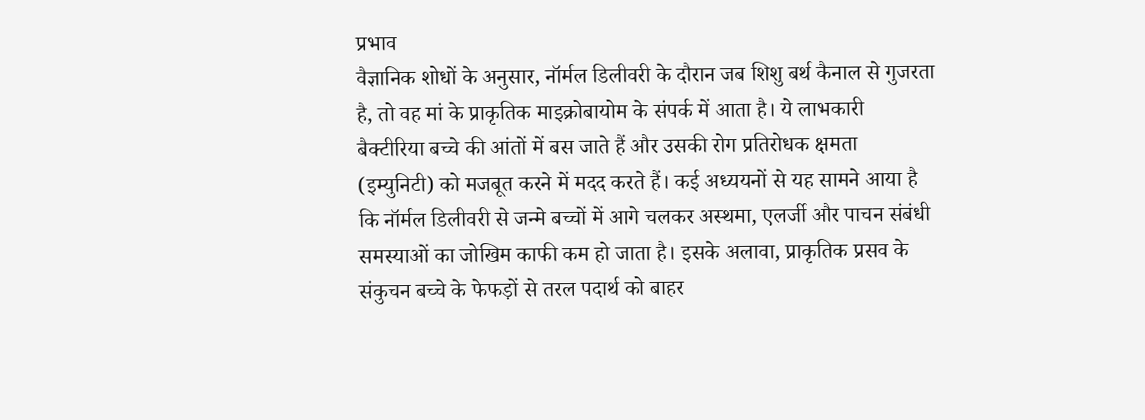प्रभाव
वैज्ञानिक शोधों के अनुसार, नॉर्मल डिलीवरी के दौरान जब शिशु बर्थ कैनाल से गुजरता है, तो वह मां के प्राकृतिक माइक्रोबायोम के संपर्क में आता है। ये लाभकारी बैक्टीरिया बच्चे की आंतों में बस जाते हैं और उसकी रोग प्रतिरोधक क्षमता (इम्युनिटी) को मजबूत करने में मदद करते हैं। कई अध्ययनों से यह सामने आया है कि नॉर्मल डिलीवरी से जन्मे बच्चों में आगे चलकर अस्थमा, एलर्जी और पाचन संबंधी समस्याओं का जोखिम काफी कम हो जाता है। इसके अलावा, प्राकृतिक प्रसव के संकुचन बच्चे के फेफड़ों से तरल पदार्थ को बाहर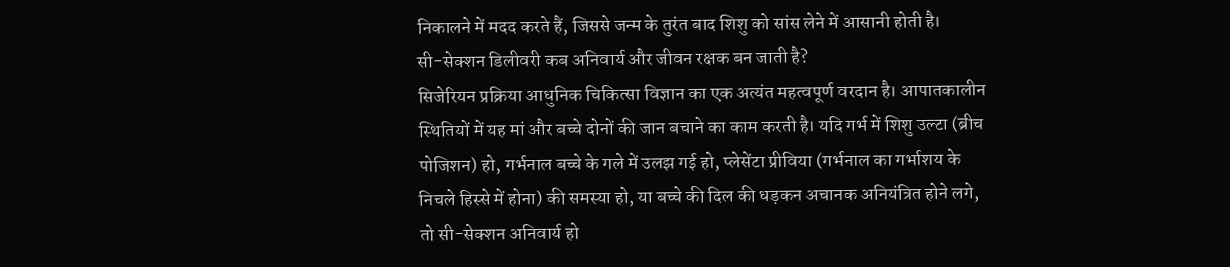निकालने में मदद करते हैं, जिससे जन्म के तुरंत बाद शिशु को सांस लेने में आसानी होती है।
सी-सेक्शन डिलीवरी कब अनिवार्य और जीवन रक्षक बन जाती है?
सिजेरियन प्रक्रिया आधुनिक चिकित्सा विज्ञान का एक अत्यंत महत्वपूर्ण वरदान है। आपातकालीन स्थितियों में यह मां और बच्चे दोनों की जान बचाने का काम करती है। यदि गर्भ में शिशु उल्टा (ब्रीच पोजिशन) हो, गर्भनाल बच्चे के गले में उलझ गई हो, प्लेसेंटा प्रीविया (गर्भनाल का गर्भाशय के निचले हिस्से में होना) की समस्या हो, या बच्चे की दिल की धड़कन अचानक अनियंत्रित होने लगे, तो सी-सेक्शन अनिवार्य हो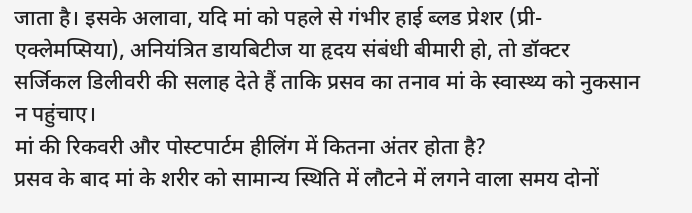जाता है। इसके अलावा, यदि मां को पहले से गंभीर हाई ब्लड प्रेशर (प्री-एक्लेमप्सिया), अनियंत्रित डायबिटीज या हृदय संबंधी बीमारी हो, तो डॉक्टर सर्जिकल डिलीवरी की सलाह देते हैं ताकि प्रसव का तनाव मां के स्वास्थ्य को नुकसान न पहुंचाए।
मां की रिकवरी और पोस्टपार्टम हीलिंग में कितना अंतर होता है?
प्रसव के बाद मां के शरीर को सामान्य स्थिति में लौटने में लगने वाला समय दोनों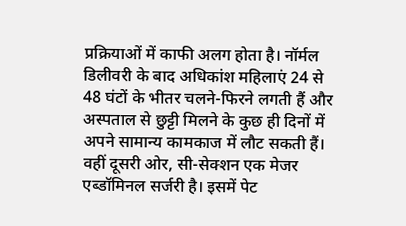प्रक्रियाओं में काफी अलग होता है। नॉर्मल डिलीवरी के बाद अधिकांश महिलाएं 24 से 48 घंटों के भीतर चलने-फिरने लगती हैं और अस्पताल से छुट्टी मिलने के कुछ ही दिनों में अपने सामान्य कामकाज में लौट सकती हैं। वहीं दूसरी ओर, सी-सेक्शन एक मेजर एब्डॉमिनल सर्जरी है। इसमें पेट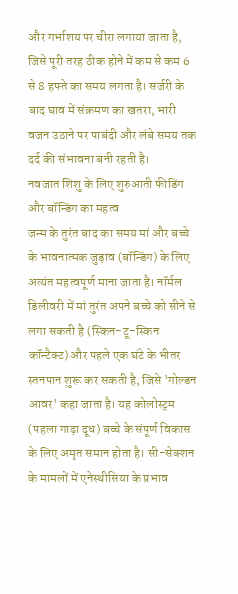और गर्भाशय पर चीरा लगाया जाता है, जिसे पूरी तरह ठीक होने में कम से कम 6 से 8 हफ्ते का समय लगता है। सर्जरी के बाद घाव में संक्रमण का खतरा, भारी वजन उठाने पर पाबंदी और लंबे समय तक दर्द की संभावना बनी रहती है।
नवजात शिशु के लिए शुरुआती फीडिंग और बॉन्डिंग का महत्व
जन्म के तुरंत बाद का समय मां और बच्चे के भावनात्मक जुड़ाव (बॉन्डिंग) के लिए अत्यंत महत्वपूर्ण माना जाता है। नॉर्मल डिलीवरी में मां तुरंत अपने बच्चे को सीने से लगा सकती है (स्किन-टू-स्किन कॉन्टैक्ट) और पहले एक घंटे के भीतर स्तनपान शुरू कर सकती है, जिसे 'गोल्डन आवर' कहा जाता है। यह कोलोस्ट्रम (पहला गाढ़ा दूध) बच्चे के संपूर्ण विकास के लिए अमृत समान होता है। सी-सेक्शन के मामलों में एनेस्थीसिया के प्रभाव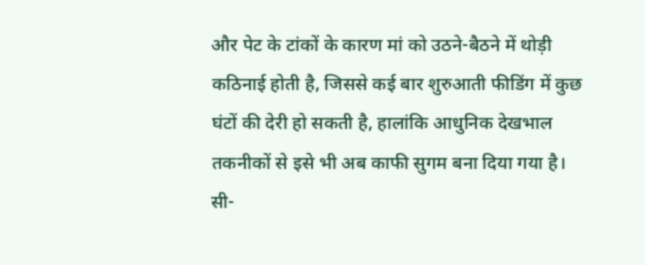और पेट के टांकों के कारण मां को उठने-बैठने में थोड़ी कठिनाई होती है, जिससे कई बार शुरुआती फीडिंग में कुछ घंटों की देरी हो सकती है, हालांकि आधुनिक देखभाल तकनीकों से इसे भी अब काफी सुगम बना दिया गया है।
सी-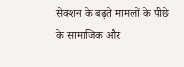सेक्शन के बढ़ते मामलों के पीछे के सामाजिक और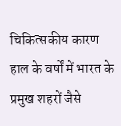चिकित्सकीय कारण
हाल के वर्षों में भारत के प्रमुख शहरों जैसे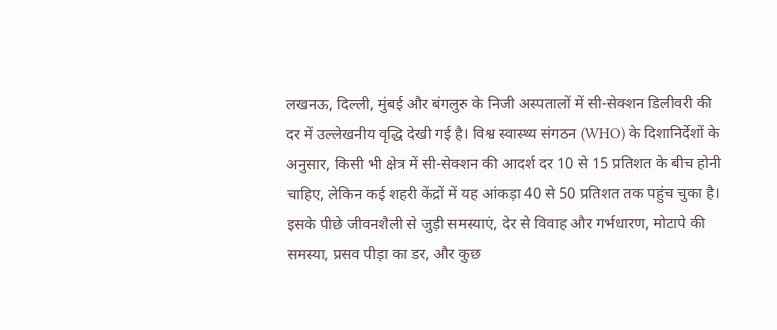लखनऊ, दिल्ली, मुंबई और बंगलुरु के निजी अस्पतालों में सी-सेक्शन डिलीवरी की दर में उल्लेखनीय वृद्धि देखी गई है। विश्व स्वास्थ्य संगठन (WHO) के दिशानिर्देशों के अनुसार, किसी भी क्षेत्र में सी-सेक्शन की आदर्श दर 10 से 15 प्रतिशत के बीच होनी चाहिए, लेकिन कई शहरी केंद्रों में यह आंकड़ा 40 से 50 प्रतिशत तक पहुंच चुका है। इसके पीछे जीवनशैली से जुड़ी समस्याएं, देर से विवाह और गर्भधारण, मोटापे की समस्या, प्रसव पीड़ा का डर, और कुछ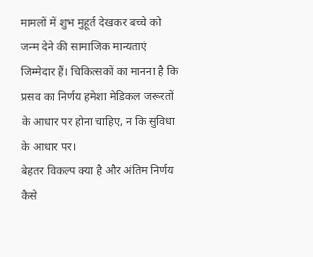मामलों में शुभ मुहूर्त देखकर बच्चे को जन्म देने की सामाजिक मान्यताएं जिम्मेदार हैं। चिकित्सकों का मानना है कि प्रसव का निर्णय हमेशा मेडिकल जरूरतों के आधार पर होना चाहिए, न कि सुविधा के आधार पर।
बेहतर विकल्प क्या है और अंतिम निर्णय कैसे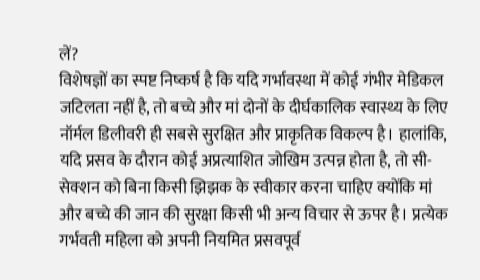लें?
विशेषज्ञों का स्पष्ट निष्कर्ष है कि यदि गर्भावस्था में कोई गंभीर मेडिकल जटिलता नहीं है, तो बच्चे और मां दोनों के दीर्घकालिक स्वास्थ्य के लिए नॉर्मल डिलीवरी ही सबसे सुरक्षित और प्राकृतिक विकल्प है। हालांकि, यदि प्रसव के दौरान कोई अप्रत्याशित जोखिम उत्पन्न होता है, तो सी-सेक्शन को बिना किसी झिझक के स्वीकार करना चाहिए क्योंकि मां और बच्चे की जान की सुरक्षा किसी भी अन्य विचार से ऊपर है। प्रत्येक गर्भवती महिला को अपनी नियमित प्रसवपूर्व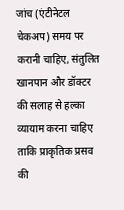जांच (एंटीनेटल चेकअप) समय पर करानी चाहिए, संतुलित खानपान और डॉक्टर की सलाह से हल्का व्यायाम करना चाहिए ताकि प्राकृतिक प्रसव की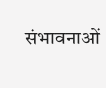संभावनाओं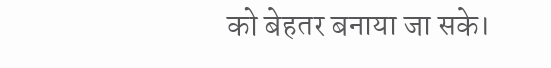को बेहतर बनाया जा सके।